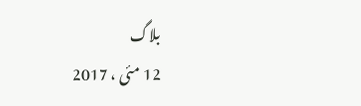بلاگ
12 مئی ، 2017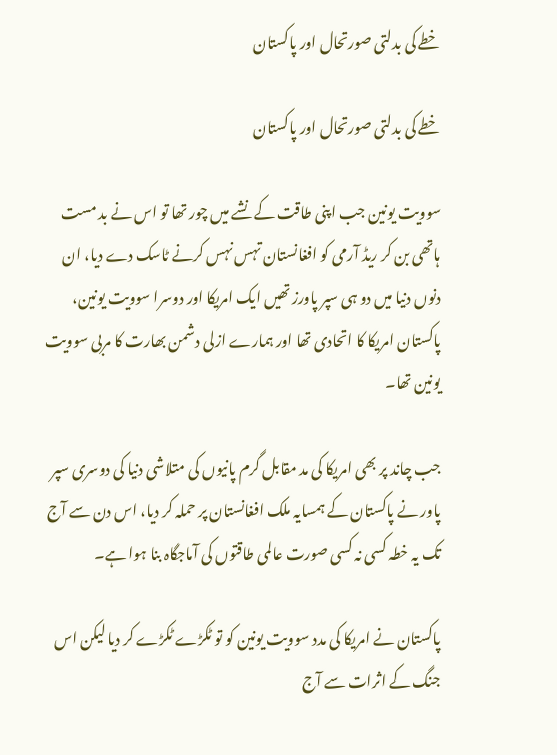خطے کی بدلتی صورتحال اور پاکستان

خطے کی بدلتی صورتحال اور پاکستان

سوویت یونین جب اپنی طاقت کے نشے میں چور تھا تو اس نے بد مست ہاتھی بن کر ریڈ آرمی کو افغانستان تہس نہس کرنے ٹاسک دے دیا، ان دنوں دنیا میں دو ہی سپر پاورز تھیں ایک امریکا اور دوسرا سوویت یونین، پاکستان امریکا کا اتحادی تھا اور ہمارے ازلی دشمن بھارت کا مربی سوویت یونین تھا۔

جب چاند پر بھی امریکا کی مد مقابل گرم پانیوں کی متلاشی دنیا کی دوسری سپر پاور نے پاکستان کے ہمسایہ ملک افغانستان پر حملہ کر دیا، اس دن سے آج تک یہ خطہ کسی نہ کسی صورت عالمی طاقتوں کی آماجگاہ بنا ہوا ہے۔

پاکستان نے امریکا کی مدد سوویت یونین کو تو ٹکڑے ٹکڑے کر دیا لیکن اس جنگ کے اثرات سے آج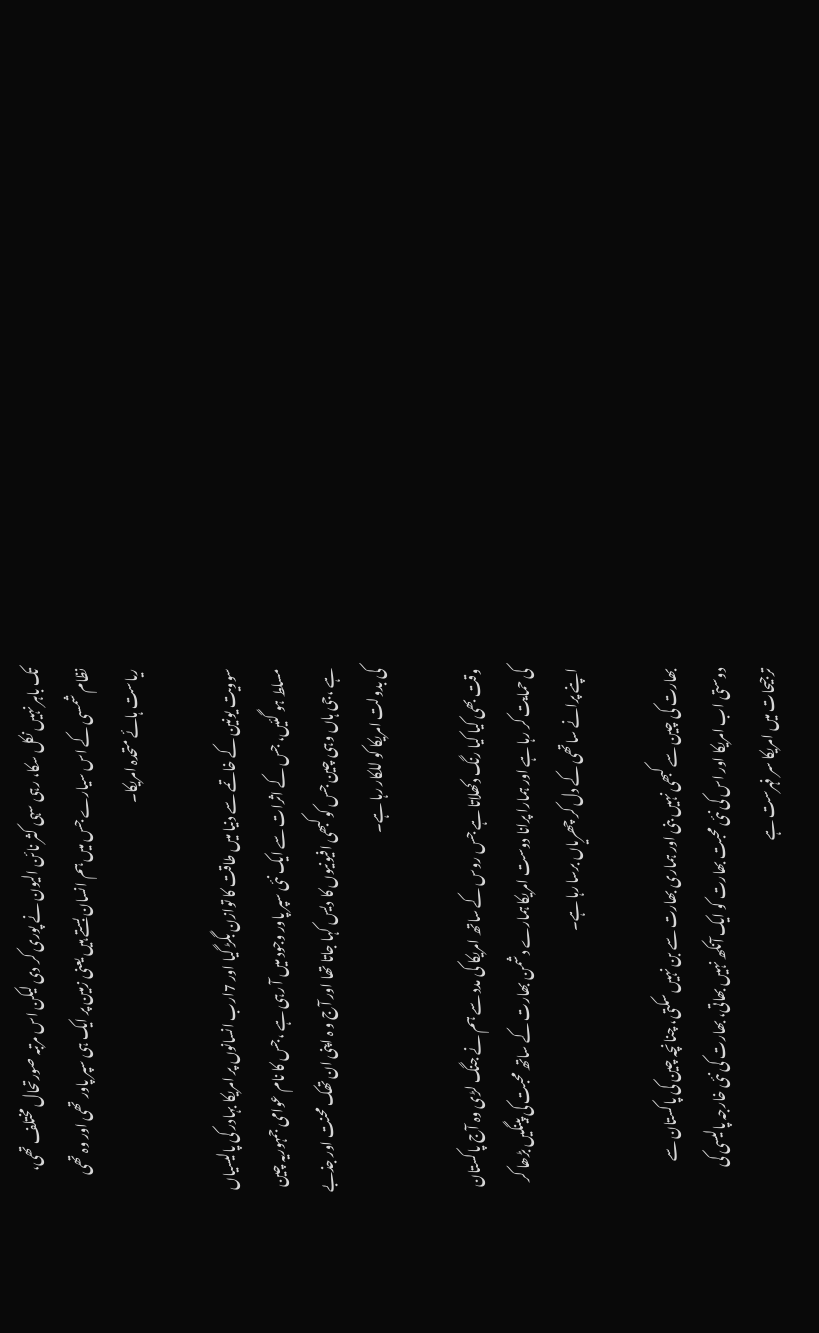تک باہر نہیں نکل سکا، رہی سہی کثر نائن الیون نے پوری کر دی لیکن اس مرتبہ صورتحال مختلف تھی، نظام شمسی کے اس سیارے جس میں ہم انسان بستے ہیں یعنی زمین پر ایک ہی سپر پاور تھی اور وہ تھی ریاست ہائے متحدہ امریکا۔

سوویت یونین کے خاتمے سے دنیا میں طاقت کا توازن بگڑ گیا اور 7ارب انسانوں پر امریکا بہادر کی پالیسیاں مسلط ہو گئیں، جس کے اثرات سے ایک نئی سپر پاور وجود میں آ رہی ہے ،جس کا نام عوامی جمہوریہ چین ہے ،جی ہاں وہی چین جس کو کبھی افیونیوں کا دیس کہا جاتا تھا اور آج و ہ اپنی ان تھک محنت اور جذبے کی بدولت امریکا کو للکار رہا ہے۔

وقت بھی کیا کیا رنگ دکھلاتا ہے جس روس کے ساتھ امریکا کی مدد سے ہم نے جنگ لڑی وہ آج پاکستان کی حمایت کر رہا ہے اور ہمارا پرانا دوست امریکا ہمارے دشمن بھارت کے ساتھ محبت کی پینگیں بڑھا کر اپنے پرانے ساتھی کے دل کر چھریاں برسا رہا ہے۔

بھارت کی چین سے کبھی نہیں بنی اور ہماری بھارت سے بن نہیں سکتی، چنانچہ چین کی پاکستان سے دوستی اب امریکا اور اس کی نئی محبت بھارت کو ایک آنکھ نہیں بھاتی، بھارت کی نئی خارجہ پالیسی کی ترجیحات میں امریکا سر فہرست ہے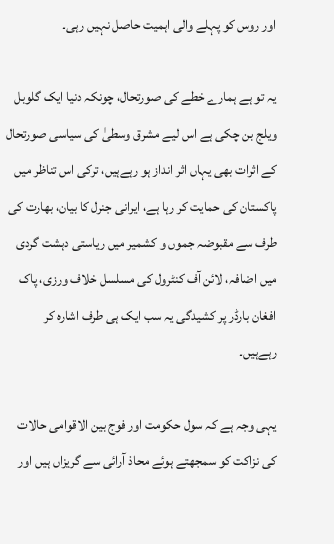اور روس کو پہلے والی اہمیت حاصل نہیں رہی۔

یہ تو ہے ہمارے خطے کی صورتحال، چونکہ دنیا ایک گلوبل ویلج بن چکی ہے اس لیے مشرق وسطیٰ کی سیاسی صورتحال کے اثرات بھی یہاں اثر انداز ہو رہےہیں، ترکی اس تناظر میں پاکستان کی حمایت کر رہا ہے، ایرانی جنرل کا بیان، بھارت کی طرف سے مقبوضہ جموں و کشمیر میں ریاستی دہشت گردی میں اضافہ، لائن آف کنٹرول کی مسلسل خلاف ورزی، پاک افغان بارڈر پر کشیدگی یہ سب ایک ہی طرف اشارہ کر رہےہیں۔

یہی وجہ ہے کہ سول حکومت اور فوج بین الاقوامی حالات کی نزاکت کو سمجھتے ہوئے محاذ آرائی سے گریزاں ہیں اور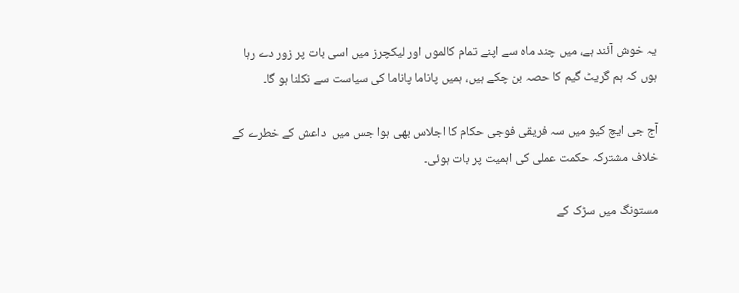یہ خوش آئند ہے، میں چند ماہ سے اپنے تمام کالموں اور لیکچرز میں اسی بات پر زور دے رہا ہوں کہ ہم گریٹ گیم کا حصہ بن چکے ہیں، ہمیں پاناما پاناما کی سیاست سے نکلنا ہو گا۔

آج جی ایچ کیو میں سہ فریقی فوجی حکام کا اجلاس بھی ہوا جس میں  داعش کے خطرے کے خلاف مشترکہ حکمت عملی کی اہمیت پر بات ہوئی۔

مستونگ میں سڑک کے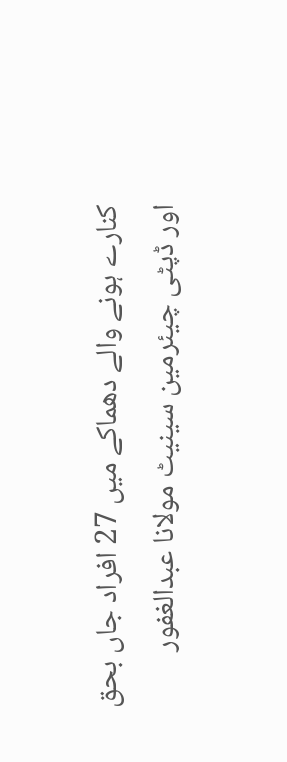کنارے ہونے والے دھماکے میں 27 افراد جاں بحق اور ڈپٹی چیئرمین سینیٹ مولانا عبدالغفور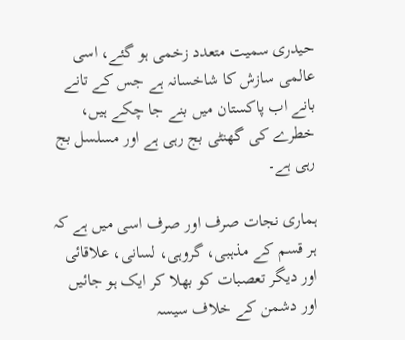حیدری سمیت متعدد زخمی ہو گئے، اسی عالمی سازش کا شاخسانہ ہے جس کے تانے بانے اب پاکستان میں بنے جا چکے ہیں، خطرے کی گھنٹی بج رہی ہے اور مسلسل بج رہی ہے۔

ہماری نجات صرف اور صرف اسی میں ہے کہ ہر قسم کے مذہبی، گروہی، لسانی، علاقائی اور دیگر تعصبات کو بھلا کر ایک ہو جائیں اور دشمن کے خلاف سیسہ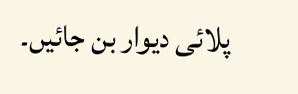پلائی دیوار بن جائیں۔